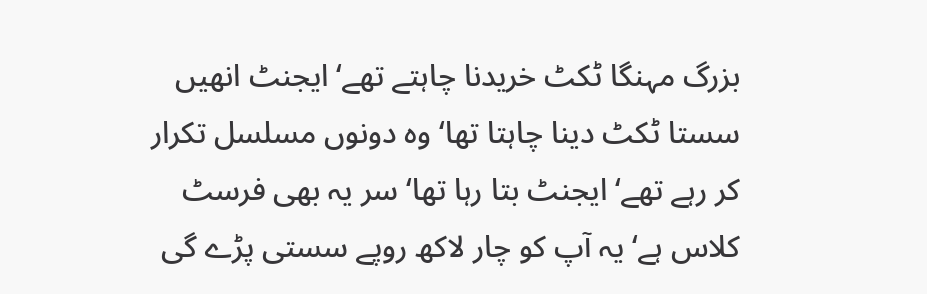بزرگ مہنگا ٹکٹ خریدنا چاہتے تھے‘ ایجنٹ انھیں سستا ٹکٹ دینا چاہتا تھا‘ وہ دونوں مسلسل تکرار کر رہے تھے‘ ایجنٹ بتا رہا تھا‘ سر یہ بھی فرسٹ کلاس ہے‘ یہ آپ کو چار لاکھ روپے سستی پڑے گی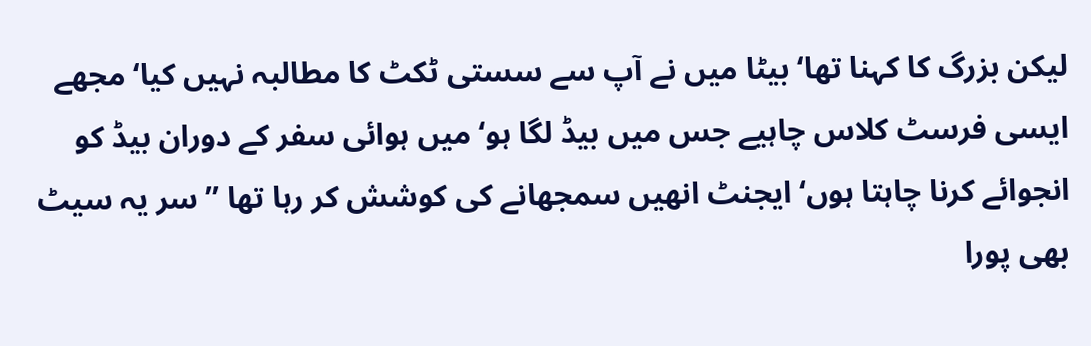لیکن بزرگ کا کہنا تھا‘ بیٹا میں نے آپ سے سستی ٹکٹ کا مطالبہ نہیں کیا‘ مجھے ایسی فرسٹ کلاس چاہیے جس میں بیڈ لگا ہو‘ میں ہوائی سفر کے دوران بیڈ کو انجوائے کرنا چاہتا ہوں‘ ایجنٹ انھیں سمجھانے کی کوشش کر رہا تھا ’’سر یہ سیٹ بھی پورا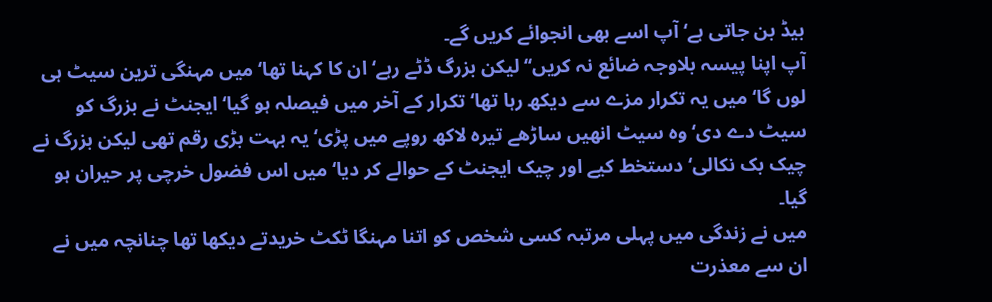بیڈ بن جاتی ہے‘ آپ اسے بھی انجوائے کریں گے۔
آپ اپنا پیسہ بلاوجہ ضائع نہ کریں‘‘ لیکن بزرگ ڈٹے رہے‘ ان کا کہنا تھا‘ میں مہنگی ترین سیٹ ہی لوں گا‘ میں یہ تکرار مزے سے دیکھ رہا تھا‘ تکرار کے آخر میں فیصلہ ہو گیا‘ ایجنٹ نے بزرگ کو سیٹ دے دی‘ وہ سیٹ انھیں ساڑھے تیرہ لاکھ روپے میں پڑی‘ یہ بہت بڑی رقم تھی لیکن بزرگ نے چیک بک نکالی‘ دستخط کیے اور چیک ایجنٹ کے حوالے کر دیا‘ میں اس فضول خرچی پر حیران ہو گیا۔
میں نے زندگی میں پہلی مرتبہ کسی شخص کو اتنا مہنگا ٹکٹ خریدتے دیکھا تھا چنانچہ میں نے ان سے معذرت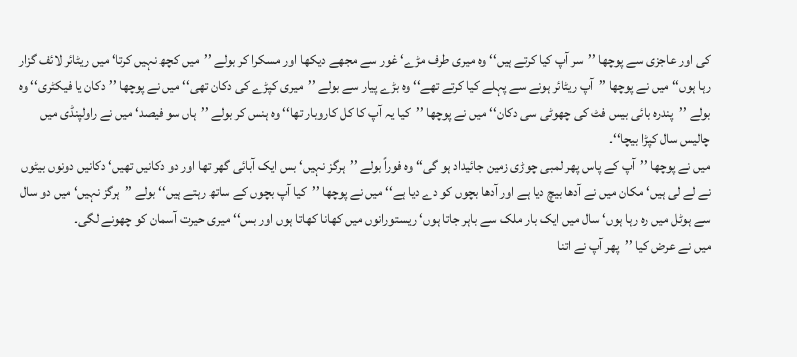کی اور عاجزی سے پوچھا ’’سر آپ کیا کرتے ہیں‘‘ وہ میری طرف مڑے‘ غور سے مجھے دیکھا اور مسکرا کر بولے ’’میں کچھ نہیں کرتا‘ میں ریٹائر لائف گزار رہا ہوں‘‘ میں نے پوچھا ’’آپ ریٹائر ہونے سے پہلے کیا کرتے تھے‘‘ وہ بڑے پیار سے بولے ’’میری کپڑے کی دکان تھی‘‘ میں نے پوچھا ’’دکان یا فیکٹری‘‘ وہ بولے ’’پندرہ بائی بیس فٹ کی چھوٹی سی دکان‘‘ میں نے پوچھا ’’کیا یہ آپ کا کل کاروبار تھا‘‘ وہ ہنس کر بولے ’’ہاں سو فیصد‘ میں نے راولپنڈی میں چالیس سال کپڑا بیچا‘‘۔
میں نے پوچھا ’’آپ کے پاس پھر لمبی چوڑی زمین جائیداد ہو گی‘‘ وہ فوراً بولے ’’ہرگز نہیں‘ بس ایک آبائی گھر تھا اور دو دکانیں تھیں‘ دکانیں دونوں بیٹوں نے لے لی ہیں‘ مکان میں نے آدھا بیچ دیا ہے اور آدھا بچوں کو دے دیا ہے‘‘ میں نے پوچھا ’’کیا آپ بچوں کے ساتھ رہتے ہیں‘‘ بولے ’’ہرگز نہیں‘ میں دو سال سے ہوٹل میں رہ رہا ہوں‘ سال میں ایک بار ملک سے باہر جاتا ہوں‘ ریستورانوں میں کھانا کھاتا ہوں اور بس‘‘ میری حیرت آسمان کو چھونے لگی۔
میں نے عرض کیا ’’پھر آپ نے اتنا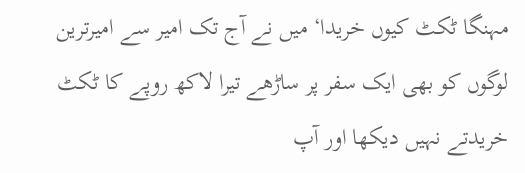مہنگا ٹکٹ کیوں خریدا‘ میں نے آج تک امیر سے امیرترین لوگوں کو بھی ایک سفر پر ساڑھے تیرا لاکھ روپے کا ٹکٹ خریدتے نہیں دیکھا اور آپ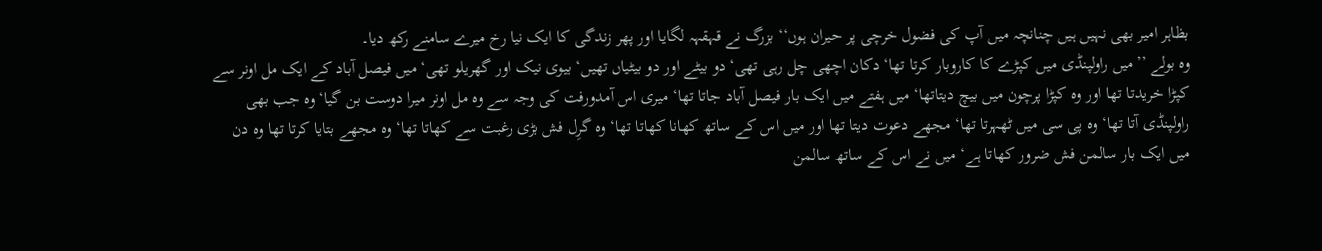بظاہر امیر بھی نہیں ہیں چنانچہ میں آپ کی فضول خرچی پر حیران ہوں‘‘ بزرگ نے قہقہہ لگایا اور پھر زندگی کا ایک نیا رخ میرے سامنے رکھ دیا۔
وہ بولے ’’میں راولپنڈی میں کپڑے کا کاروبار کرتا تھا‘ دکان اچھی چل رہی تھی‘ دو بیٹے اور دو بیٹیاں تھیں‘ بیوی نیک اور گھریلو تھی‘ میں فیصل آباد کے ایک مل اونر سے کپڑا خریدتا تھا اور وہ کپڑا پرچون میں بیچ دیتاتھا‘ میں ہفتے میں ایک بار فیصل آباد جاتا تھا‘ میری اس آمدورفت کی وجہ سے وہ مل اونر میرا دوست بن گیا‘ وہ جب بھی راولپنڈی آتا تھا‘ وہ پی سی میں ٹھہرتا تھا‘ مجھے دعوت دیتا تھا اور میں اس کے ساتھ کھانا کھاتا تھا‘ وہ گرِل فش بڑی رغبت سے کھاتا تھا‘ وہ مجھے بتایا کرتا تھا وہ دن میں ایک بار سالمن فش ضرور کھاتا ہے‘ میں نے اس کے ساتھ سالمن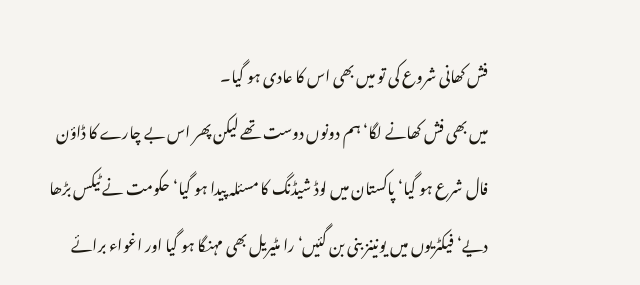فش کھانی شروع کی تو میں بھی اس کا عادی ہو گیا۔
میں بھی فش کھانے لگا‘ ہم دونوں دوست تھے لیکن پھر اس بے چارے کا ڈاؤن فال شرع ہو گیا‘ پاکستان میں لوڈ شیڈنگ کا مسئلہ پیدا ہو گیا‘ حکومت نے ٹیکس بڑھا دیے‘ فیکٹریوں میں یونینز بنی بن گئیں‘ را مٹیریل بھی مہنگا ہو گیا اور اغواء برائے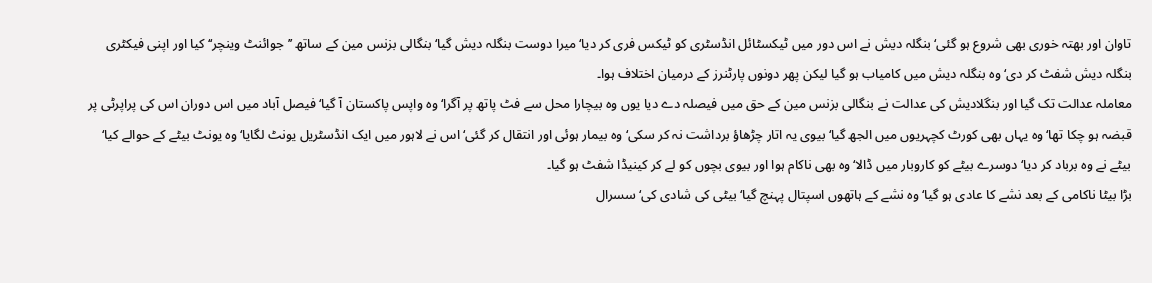تاوان اور بھتہ خوری بھی شروع ہو گئی‘ بنگلہ دیش نے اس دور میں ٹیکسٹائل انڈسٹری کو ٹیکس فری کر دیا‘ میرا دوست بنگلہ دیش گیا‘ بنگالی بزنس مین کے ساتھ ’’جوائنٹ وینچر‘‘ کیا اور اپنی فیکٹری بنگلہ دیش شفٹ کر دی‘ وہ بنگلہ دیش میں کامیاب ہو گیا لیکن پھر دونوں پارٹنرز کے درمیان اختلاف ہوا۔
معاملہ عدالت تک گیا اور بنگلادیش کی عدالت نے بنگالی بزنس مین کے حق میں فیصلہ دے دیا یوں وہ بیچارا محل سے فٹ پاتھ پر آگرا‘ وہ واپس پاکستان آ گیا‘ فیصل آباد میں اس دوران اس کی پراپرٹی پر قبضہ ہو چکا تھا‘ وہ یہاں بھی کورٹ کچہریوں میں الجھ گیا‘ بیوی یہ اتار چڑھاؤ برداشت نہ کر سکی‘ وہ بیمار ہوئی اور انتقال کر گئی‘ اس نے لاہور میں ایک انڈسٹریل یونٹ لگایا‘ وہ یونٹ بیٹے کے حوالے کیا‘ بیٹے نے وہ برباد کر دیا‘ دوسرے بیٹے کو کاروبار میں ڈالا‘ وہ بھی ناکام ہوا اور بیوی بچوں کو لے کر کینیڈا شفٹ ہو گیا۔
بڑا بیٹا ناکامی کے بعد نشے کا عادی ہو گیا‘ وہ نشے کے ہاتھوں اسپتال پہنچ گیا‘ بیٹی کی شادی کی‘ سسرال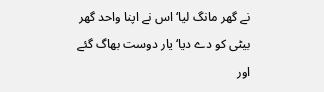نے گھر مانگ لیا‘ اس نے اپنا واحد گھر بیٹی کو دے دیا‘ یار دوست بھاگ گئے اور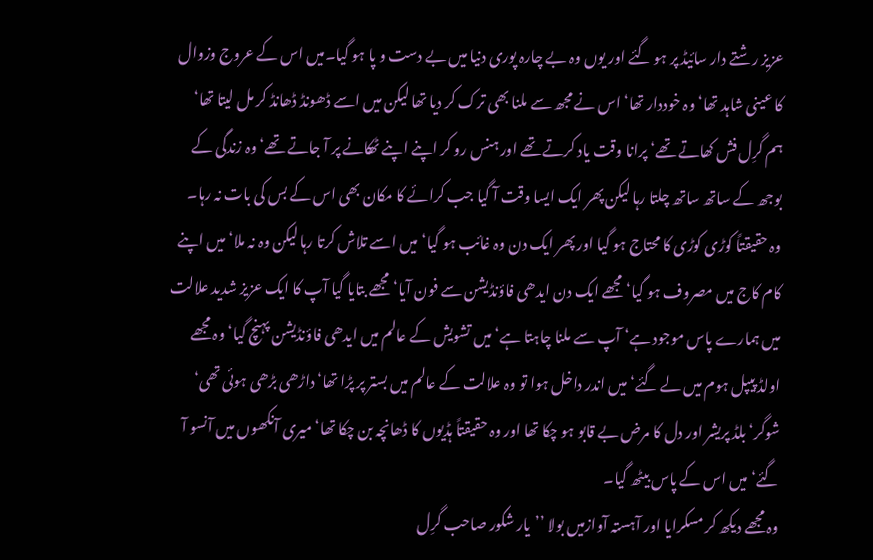عزیز رشتے دار سائیڈ پر ہو گئے اور یوں وہ بے چارہ پوری دنیا میں بے دست و پا ہو گیا۔میں اس کے عروج وزوال کا عینی شاہد تھا‘ وہ خوددار تھا‘ اس نے مجھ سے ملنا بھی ترک کر دیا تھا لیکن میں اسے ڈھونڈ ڈھانڈ کر مل لیتا تھا‘ ہم گرِل فش کھاتے تھے‘ پرانا وقت یاد کرتے تھے اور ہنس رو کر اپنے اپنے ٹھکانے پر آ جاتے تھے‘ وہ زندگی کے بوجھ کے ساتھ ساتھ چلتا رہا لیکن پھر ایک ایسا وقت آ گیا جب کرائے کا مکان بھی اس کے بس کی بات نہ رہا۔
وہ حقیقتاً کوڑی کوڑی کا محتاج ہو گیا اور پھر ایک دن وہ غائب ہو گیا‘ میں اسے تلاش کرتا رہا لیکن وہ نہ ملا‘ میں اپنے کام کاج میں مصروف ہو گیا‘ مجھے ایک دن ایدھی فاؤنڈیشن سے فون آیا‘ مجھے بتایا گیا آپ کا ایک عزیز شدید علالت میں ہمارے پاس موجود ہے‘ آپ سے ملنا چاہتا ہے‘ میں تشویش کے عالم میں ایدھی فاؤنڈیشن پہنچ گیا‘ وہ مجھے اولڈ پیپل ہوم میں لے گئے‘ میں اندر داخل ہوا تو وہ علالت کے عالم میں بستر پر پڑا تھا‘ داڑھی بڑھی ہوئی تھی‘ شوگر‘ بلڈ پریشر اور دل کا مرض بے قابو ہو چکا تھا اور وہ حقیقتاً ہڈیوں کا ڈھانچہ بن چکا تھا‘ میری آنکھوں میں آنسو آ گئے‘ میں اس کے پاس بیٹھ گیا۔
وہ مجھے دیکھ کر مسکرایا اور آہستہ آوازمیں بولا ’’یار شکور صاحب گرِل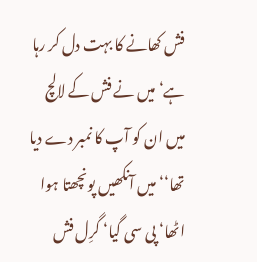فش کھانے کا بہت دل کر رہا ہے‘ میں نے فش کے لالچ میں ان کو آپ کا نمبر دے دیا تھا‘‘ میں آنکھیں پونچھتا ہوا اٹھا‘ پی سی گیا‘ گرِل فش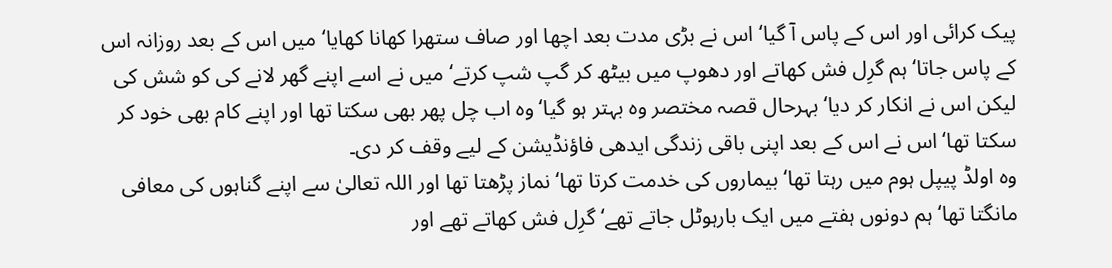پیک کرائی اور اس کے پاس آ گیا‘ اس نے بڑی مدت بعد اچھا اور صاف ستھرا کھانا کھایا‘ میں اس کے بعد روزانہ اس کے پاس جاتا‘ ہم گرِل فش کھاتے اور دھوپ میں بیٹھ کر گپ شپ کرتے‘ میں نے اسے اپنے گھر لانے کی کو شش کی لیکن اس نے انکار کر دیا‘ بہرحال قصہ مختصر وہ بہتر ہو گیا‘ وہ اب چل پھر بھی سکتا تھا اور اپنے کام بھی خود کر سکتا تھا‘ اس نے اس کے بعد اپنی باقی زندگی ایدھی فاؤنڈیشن کے لیے وقف کر دی۔
وہ اولڈ پیپل ہوم میں رہتا تھا‘ بیماروں کی خدمت کرتا تھا‘ نماز پڑھتا تھا اور اللہ تعالیٰ سے اپنے گناہوں کی معافی مانگتا تھا‘ ہم دونوں ہفتے میں ایک بارہوٹل جاتے تھے‘ گرِل فش کھاتے تھے اور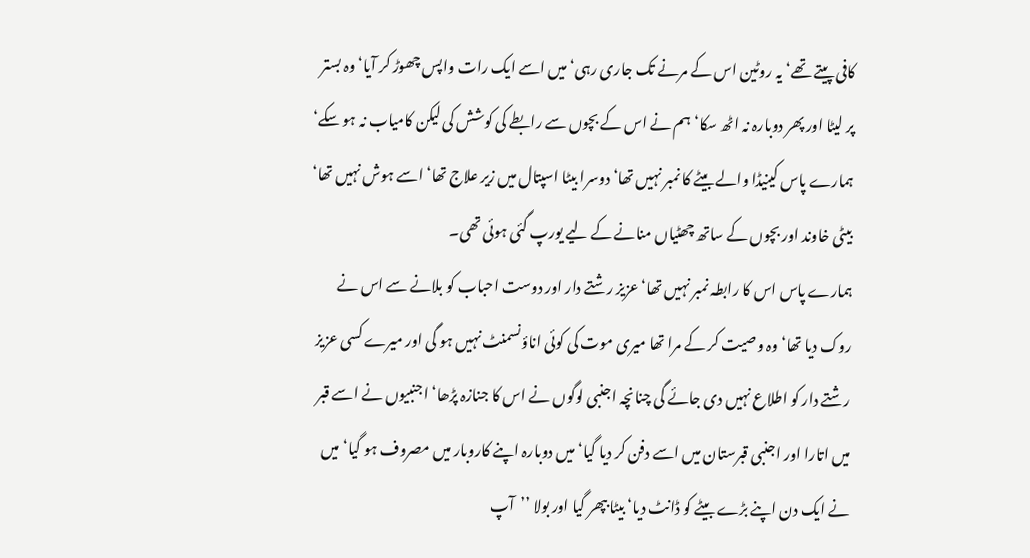کافی پیتے تھے‘ یہ روٹین اس کے مرنے تک جاری رہی‘ میں اسے ایک رات واپس چھوڑ کر آیا‘ وہ بستر پر لیٹا اور پھر دوبارہ نہ اٹھ سکا‘ ہم نے اس کے بچوں سے رابطے کی کوشش کی لیکن کامیاب نہ ہو سکے‘ ہمارے پاس کینیڈا والے بیٹے کا نمبر نہیں تھا‘ دوسرا بیٹا اسپتال میں زیر علاج تھا‘ اسے ہوش نہیں تھا‘ بیٹی خاوند اور بچوں کے ساتھ چھٹیاں منانے کے لیے یورپ گئی ہوئی تھی۔
ہمارے پاس اس کا رابطہ نمبر نہیں تھا‘ عزیز رشتے دار اور دوست احباب کو بلانے سے اس نے روک دیا تھا‘ وہ وصیت کر کے مرا تھا میری موت کی کوئی اناؤنسمنٹ نہیں ہو گی اور میرے کسی عزیز رشتے دار کو اطلاع نہیں دی جائے گی چنانچہ اجنبی لوگوں نے اس کا جنازہ پڑھا‘ اجنبیوں نے اسے قبر میں اتارا اور اجنبی قبرستان میں اسے دفن کر دیا گیا‘ میں دوبارہ اپنے کاروبار میں مصروف ہو گیا‘ میں نے ایک دن اپنے بڑے بیٹے کو ڈانٹ دیا‘ بیٹا بپھر گیا اور بولا ’’آپ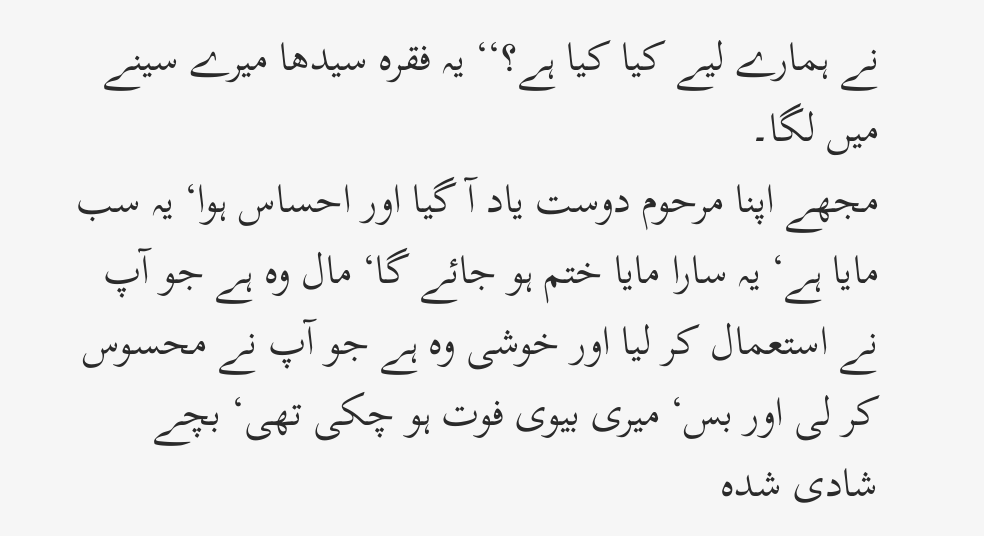نے ہمارے لیے کیا کیا ہے؟‘‘ یہ فقرہ سیدھا میرے سینے میں لگا۔
مجھے اپنا مرحوم دوست یاد آ گیا اور احساس ہوا‘ یہ سب مایا ہے‘ یہ سارا مایا ختم ہو جائے گا‘ مال وہ ہے جو آپ نے استعمال کر لیا اور خوشی وہ ہے جو آپ نے محسوس کر لی اور بس‘ میری بیوی فوت ہو چکی تھی‘ بچے شادی شدہ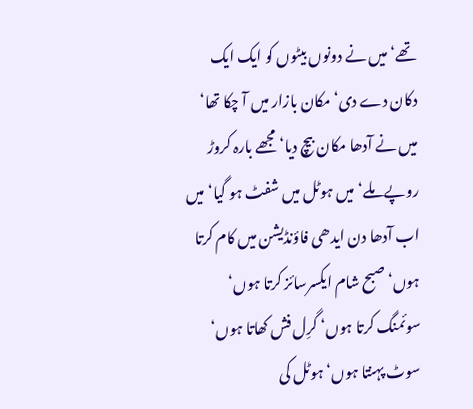تھے‘ میں نے دونوں بیٹوں کو ایک ایک دکان دے دی‘ مکان بازار میں آ چکا تھا‘ میں نے آدھا مکان بیچ دیا‘ مجھے بارہ کروڑ روپے ملے‘ میں ہوٹل میں شفٹ ہو گیا‘ میں اب آدھا دن ایدھی فاؤنڈیشن میں کام کرتا ہوں‘ صبح شام ایکسرسائز کرتا ہوں‘ سوئمنگ کرتا ہوں‘ گرِل فش کھاتا ہوں‘ سوٹ پہنتا ہوں‘ ہوٹل کی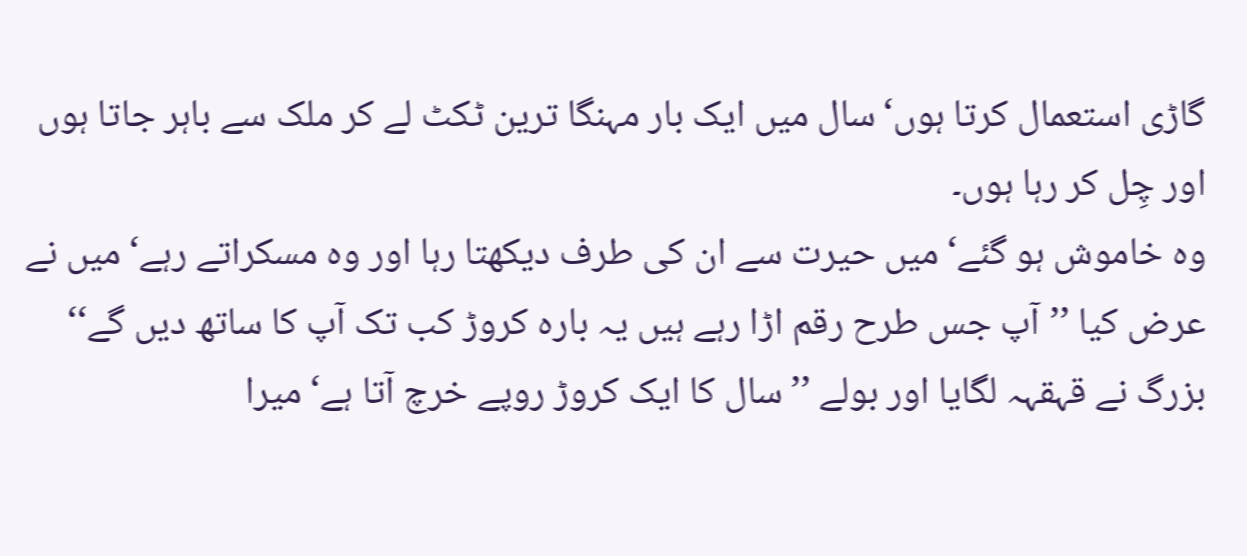گاڑی استعمال کرتا ہوں‘سال میں ایک بار مہنگا ترین ٹکٹ لے کر ملک سے باہر جاتا ہوں اور چِل کر رہا ہوں۔
وہ خاموش ہو گئے‘ میں حیرت سے ان کی طرف دیکھتا رہا اور وہ مسکراتے رہے‘ میں نے عرض کیا ’’آپ جس طرح رقم اڑا رہے ہیں یہ بارہ کروڑ کب تک آپ کا ساتھ دیں گے‘‘ بزرگ نے قہقہہ لگایا اور بولے ’’سال کا ایک کروڑ روپے خرچ آتا ہے‘ میرا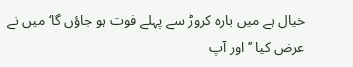خیال ہے میں بارہ کروڑ سے پہلے فوت ہو جاؤں گا‘ میں نے عرض کیا ’’اور آپ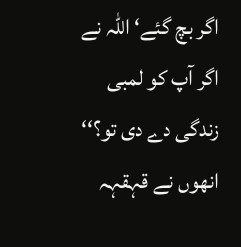اگر بچ گئے‘ اللہ نے اگر آپ کو لمبی زندگی دے دی تو؟‘‘ انھوں نے قہقہہ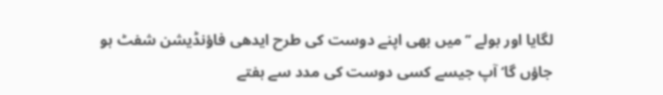لگایا اور بولے ’’میں بھی اپنے دوست کی طرح ایدھی فاؤنڈیشن شفٹ ہو جاؤں گا‘ آپ جیسے کسی دوست کی مدد سے ہفتے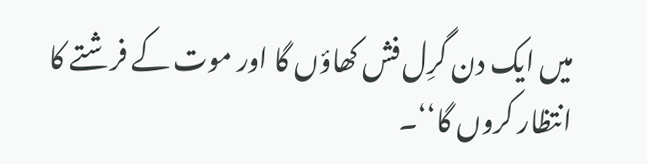میں ایک دن گرِل فش کھاؤں گا اور موت کے فرشتے کا انتظار کروں گا‘‘۔